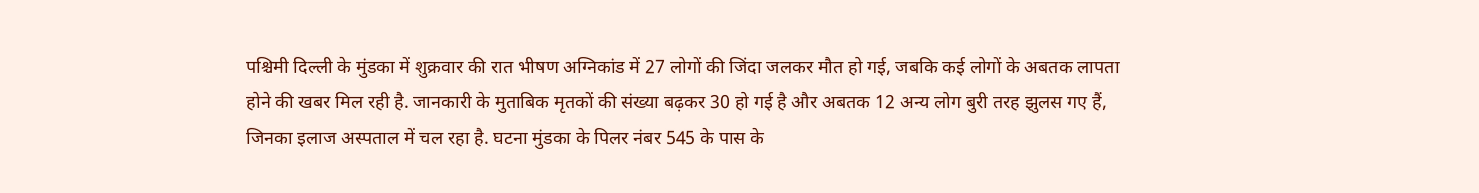पश्चिमी दिल्ली के मुंडका में शुक्रवार की रात भीषण अग्निकांड में 27 लोगों की जिंदा जलकर मौत हो गई, जबकि कई लोगों के अबतक लापता होने की खबर मिल रही है. जानकारी के मुताबिक मृतकों की संख्या बढ़कर 30 हो गई है और अबतक 12 अन्य लोग बुरी तरह झुलस गए हैं, जिनका इलाज अस्पताल में चल रहा है. घटना मुंडका के पिलर नंबर 545 के पास के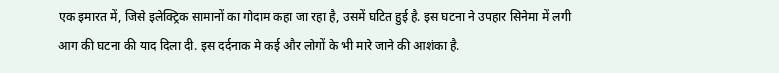एक इमारत में, जिसे इलेक्ट्रिक सामानों का गोदाम कहा जा रहा है, उसमें घटित हुई है. इस घटना ने उपहार सिनेमा में लगी आग की घटना की याद दिला दी. इस दर्दनाक मे कई और लोगों के भी मारे जाने की आशंका है.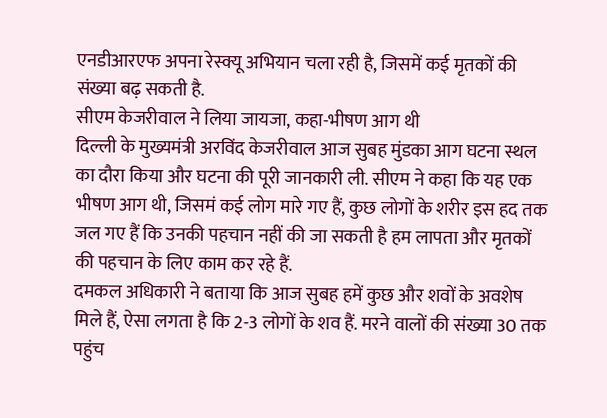एनडीआरएफ अपना रेस्क्यू अभियान चला रही है, जिसमें कई मृतकों की संख्या बढ़ सकती है.
सीएम केजरीवाल ने लिया जायजा, कहा-भीषण आग थी
दिल्ली के मुख्यमंत्री अरविंद केजरीवाल आज सुबह मुंडका आग घटना स्थल का दौरा किया और घटना की पूरी जानकारी ली. सीएम ने कहा कि यह एक भीषण आग थी, जिसमं कई लोग मारे गए हैं, कुछ लोगों के शरीर इस हद तक जल गए हैं कि उनकी पहचान नहीं की जा सकती है हम लापता और मृतकों की पहचान के लिए काम कर रहे हैं.
दमकल अधिकारी ने बताया कि आज सुबह हमें कुछ और शवों के अवशेष मिले हैं, ऐसा लगता है कि 2-3 लोगों के शव हैं. मरने वालों की संख्या 30 तक पहुंच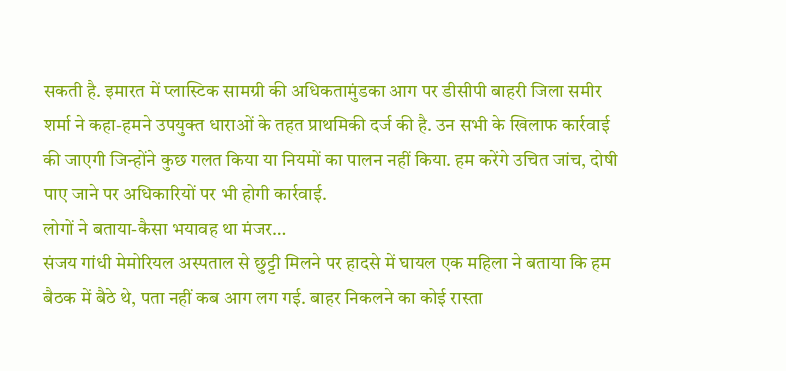सकती है. इमारत में प्लास्टिक सामग्री की अधिकतामुंडका आग पर डीसीपी बाहरी जिला समीर शर्मा ने कहा-हमने उपयुक्त धाराओं के तहत प्राथमिकी दर्ज की है. उन सभी के खिलाफ कार्रवाई की जाएगी जिन्होंने कुछ गलत किया या नियमों का पालन नहीं किया. हम करेंगे उचित जांच, दोषी पाए जाने पर अधिकारियों पर भी होगी कार्रवाई.
लोगों ने बताया-कैसा भयावह था मंजर…
संजय गांधी मेमोरियल अस्पताल से छुट्टी मिलने पर हादसे में घायल एक महिला ने बताया कि हम बैठक में बैठे थे, पता नहीं कब आग लग गई. बाहर निकलने का कोई रास्ता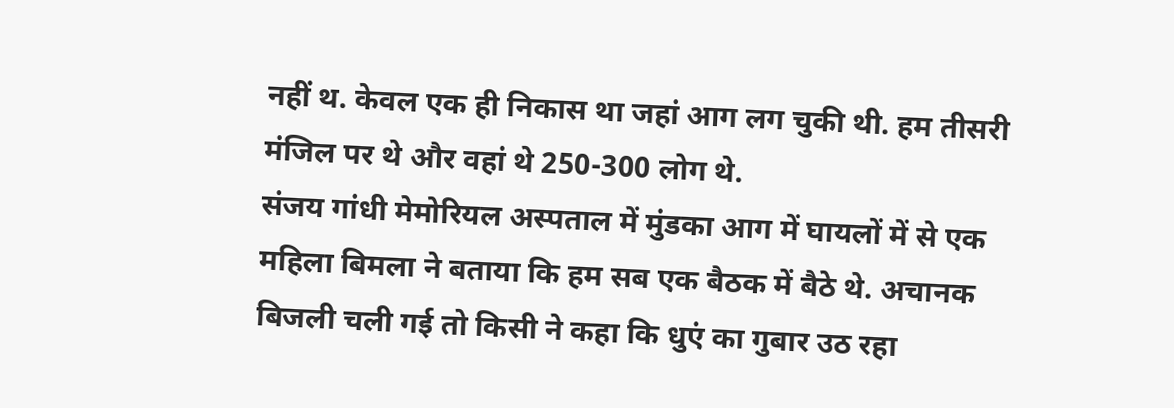नहीं थ. केवल एक ही निकास था जहां आग लग चुकी थी. हम तीसरी मंजिल पर थे और वहां थे 250-300 लोग थे.
संजय गांधी मेमोरियल अस्पताल में मुंडका आग में घायलों में से एक महिला बिमला ने बताया कि हम सब एक बैठक में बैठे थे. अचानक बिजली चली गई तो किसी ने कहा कि धुएं का गुबार उठ रहा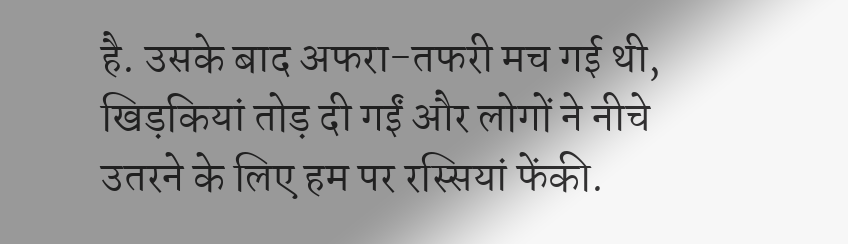है. उसके बाद अफरा-तफरी मच गई थी, खिड़कियां तोड़ दी गईं और लोगों ने नीचे उतरने के लिए हम पर रस्सियां फेंकी.